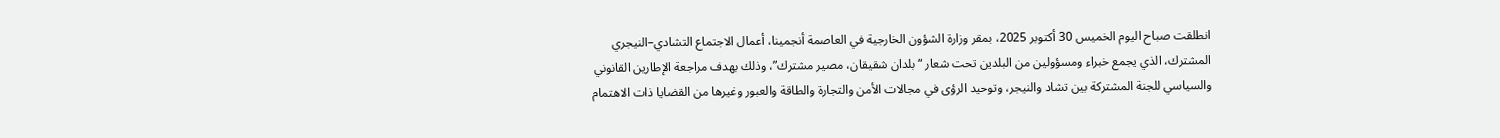انطلقت صباح اليوم الخميس 30 أكتوبر 2025، بمقر وزارة الشؤون الخارجية في العاصمة أنجمينا، أعمال الاجتماع التشادي–النيجري المشترك، الذي يجمع خبراء ومسؤولين من البلدين تحت شعار “بلدان شقيقان، مصير مشترك”، وذلك بهدف مراجعة الإطارين القانوني والسياسي للجنة المشتركة بين تشاد والنيجر، وتوحيد الرؤى في مجالات الأمن والتجارة والطاقة والعبور وغيرها من القضايا ذات الاهتمام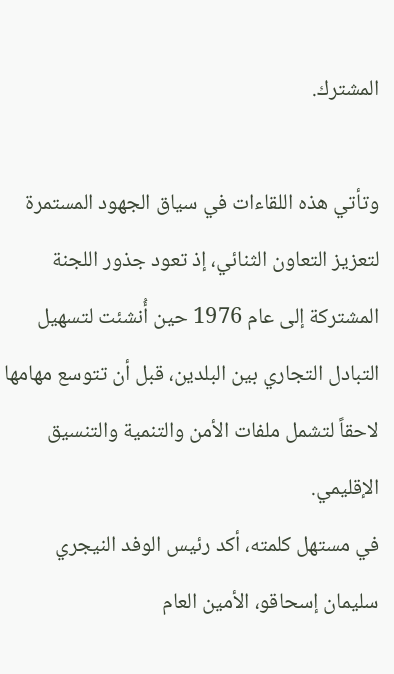المشترك.

وتأتي هذه اللقاءات في سياق الجهود المستمرة لتعزيز التعاون الثنائي، إذ تعود جذور اللجنة المشتركة إلى عام 1976 حين أُنشئت لتسهيل التبادل التجاري بين البلدين، قبل أن تتوسع مهامها لاحقاً لتشمل ملفات الأمن والتنمية والتنسيق الإقليمي.
في مستهل كلمته، أكد رئيس الوفد النيجري سليمان إسحاقو، الأمين العام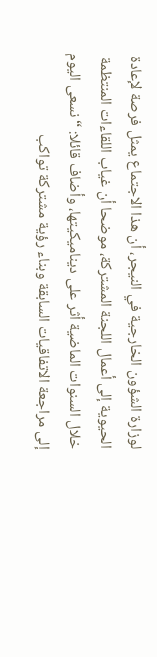لوزارة الشؤون الخارجية في النيجر، أن هذا الاجتماع يمثل فرصة لإعادة الحيوية إلى أعمال اللجنة المشتركة، موضحا أن غياب اللقاءات المنتظمة خلال السنوات الماضية أثر على ديناميكيتها، وأضاف قائلا: “نسعى اليوم إلى مراجعة الاتفاقيات السابقة وبناء رؤية مشتركة تواكب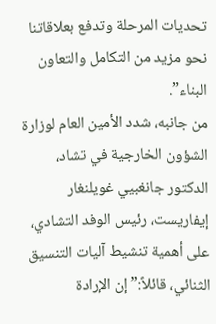تحديات المرحلة وتدفع بعلاقاتنا نحو مزيد من التكامل والتعاون البناء”.
من جانبه، شدد الأمين العام لوزارة الشؤون الخارجية في تشاد، الدكتور جانغبيي غويلنغار إيفاريست، رئيس الوفد التشادي، على أهمية تنشيط آليات التنسيق الثنائي، قائلاً:” إن الإرادة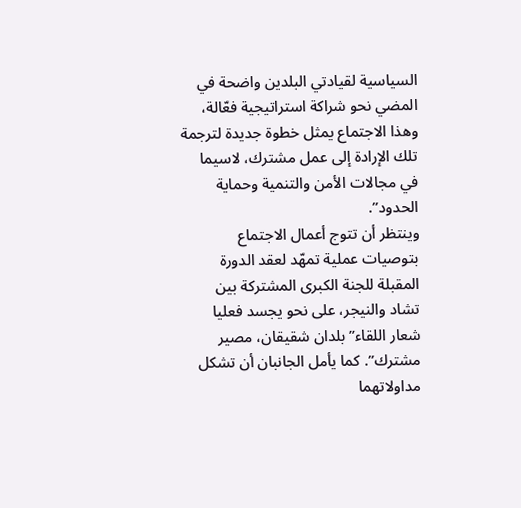السياسية لقيادتي البلدين واضحة في المضي نحو شراكة استراتيجية فعّالة، وهذا الاجتماع يمثل خطوة جديدة لترجمة تلك الإرادة إلى عمل مشترك، لاسيما في مجالات الأمن والتنمية وحماية الحدود”.
وينتظر أن تتوج أعمال الاجتماع بتوصيات عملية تمهّد لعقد الدورة المقبلة للجنة الكبرى المشتركة بين تشاد والنيجر، على نحو يجسد فعليا شعار اللقاء” بلدان شقيقان، مصير مشترك”. كما يأمل الجانبان أن تشكل مداولاتهما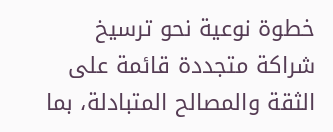خطوة نوعية نحو ترسيخ شراكة متجددة قائمة على الثقة والمصالح المتبادلة، بما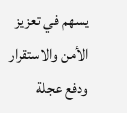يسهم في تعزيز الأمن والاستقرار ودفع عجلة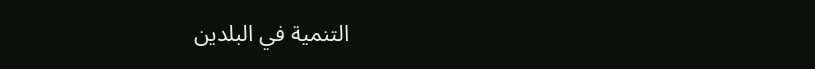التنمية في البلدين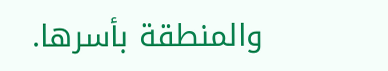والمنطقة بأسرها.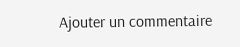Ajouter un commentaire